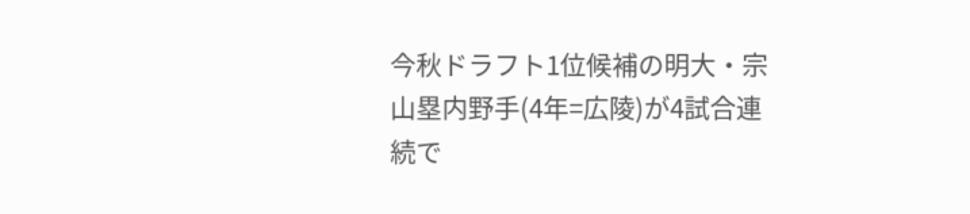今秋ドラフト1位候補の明大・宗山塁内野手(4年=広陵)が4試合連続で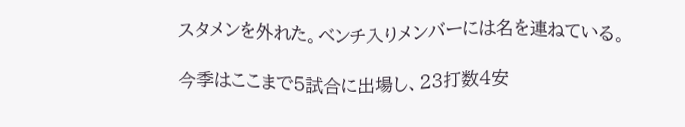スタメンを外れた。ベンチ入りメンバーには名を連ねている。

今季はここまで5試合に出場し、23打数4安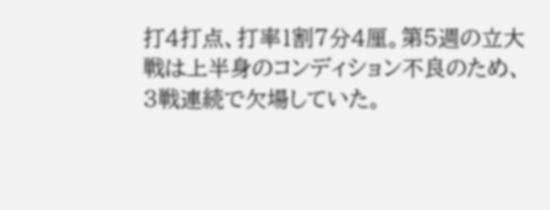打4打点、打率1割7分4厘。第5週の立大戦は上半身のコンディション不良のため、3戦連続で欠場していた。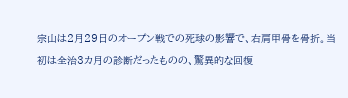宗山は2月29日のオープン戦での死球の影響で、右肩甲骨を骨折。当初は全治3カ月の診断だったものの、驚異的な回復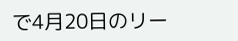で4月20日のリー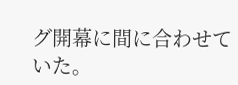グ開幕に間に合わせていた。